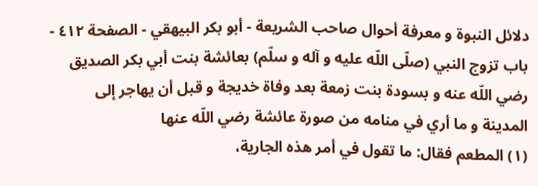دلائل النبوة و معرفة أحوال صاحب الشريعة - أبو بكر البيهقي - الصفحة ٤١٢ - باب تزوج النبي (صلّى اللّه عليه و آله و سلّم) بعائشة بنت أبي بكر الصديق رضي اللّه عنه و بسودة بنت زمعة بعد وفاة خديجة و قبل أن يهاجر إلى المدينة و ما أري في منامه من صورة عائشة رضي اللّه عنها
(١) المطعم فقال: ما تقول في أمر هذه الجارية،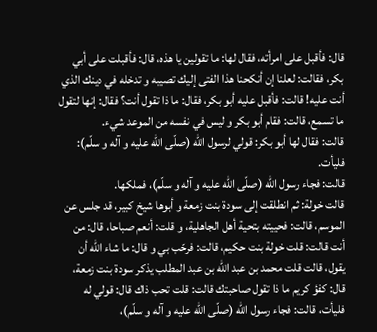قال: فأقبل على امرأته، فقال لها: ما تقولين يا هذه، قال: فأقبلت على أبي بكر، فقالت: لعلنا إن أنكحنا هذا الفتى إليك تصيبه و تدخله في دينك الذي أنت عليه! قالت: فأقبل عليه أبو بكر، فقال: ما ذا تقول أنت؟ فقال: إنها لتقول ما تسمع، قالت: فقام أبو بكر و ليس في نفسه من الموعد شيء.
قالت: فقال لها أبو بكر: قولي لرسول اللّه (صلّى اللّه عليه و آله و سلّم): فليأت.
قالت: فجاء رسول اللّه (صلّى اللّه عليه و آله و سلّم)، فملكها.
قالت خولة: ثم انطلقت إلى سودة بنت زمعة و أبوها شيخ كبير، قد جلس عن الموسم، قالت: فحييته بتحية أهل الجاهلية، و قلت: أنعم صباحا، قال: من أنت قالت: قلت خولة بنت حكيم، قالت: فرحّب بي و قال: ما شاء اللّه أن يقول، قالت قلت محمد بن عبد اللّه بن عبد المطلب يذكر سودة بنت زمعة، قال: كفؤ كريم ما ذا تقول صاحبتك قالت: قلت تحب ذاك قال: قولي له فليأت، قالت: فجاء رسول اللّه (صلّى اللّه عليه و آله و سلّم)،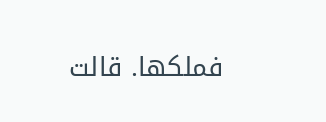فملكها. قالت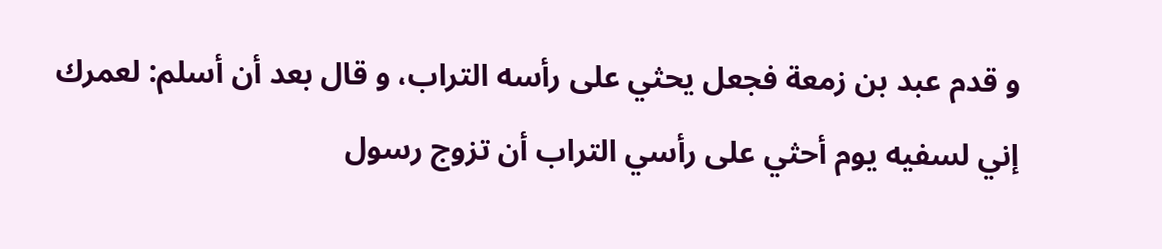و قدم عبد بن زمعة فجعل يحثي على رأسه التراب، و قال بعد أن أسلم: لعمرك إني لسفيه يوم أحثي على رأسي التراب أن تزوج رسول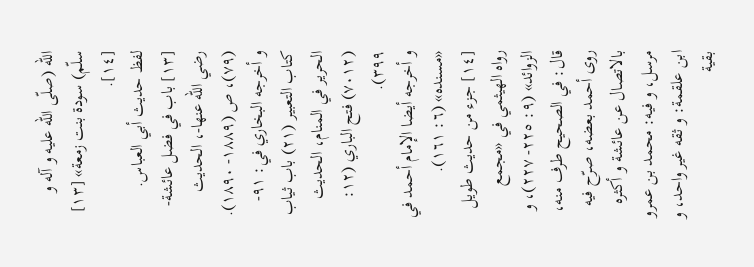اللّه (صلّى اللّه عليه و آله و سلّم) سودة بنت زمعة» [١٣] [١٤].
لفظ حديث أبي العباس.
[١٣] باب في فضل عائشة- رضي اللّه عنها-، الحديث (٧٩)، ص (١٨٨٩- ١٨٩٠).
و أخرجه البخاري في: ٩١- كتاب التعبير (٢١) باب ثياب الحرير في المنام، الحديث (٧٠١٢) فتح الباري (١٢: ٣٩٩).
و أخرجه أيضا الإمام أحمد في «مسنده» (٦: ١٦١).
[١٤] جزء من حديث طويل رواه الهيثمي في «مجمع الزوائد» (٩: ٢٢٥- ٢٢٧)، و قال: في الصحيح طرف منه، روى أحمد بعضه، صرّح فيه بالاتصال عن عائشة و أكثره مرسل، و فيه: محمد بن عمرو ابن علقمة: و ثقه غير واحد، و بقية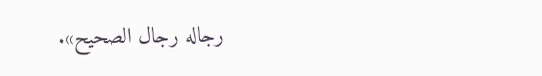رجاله رجال الصحيح».